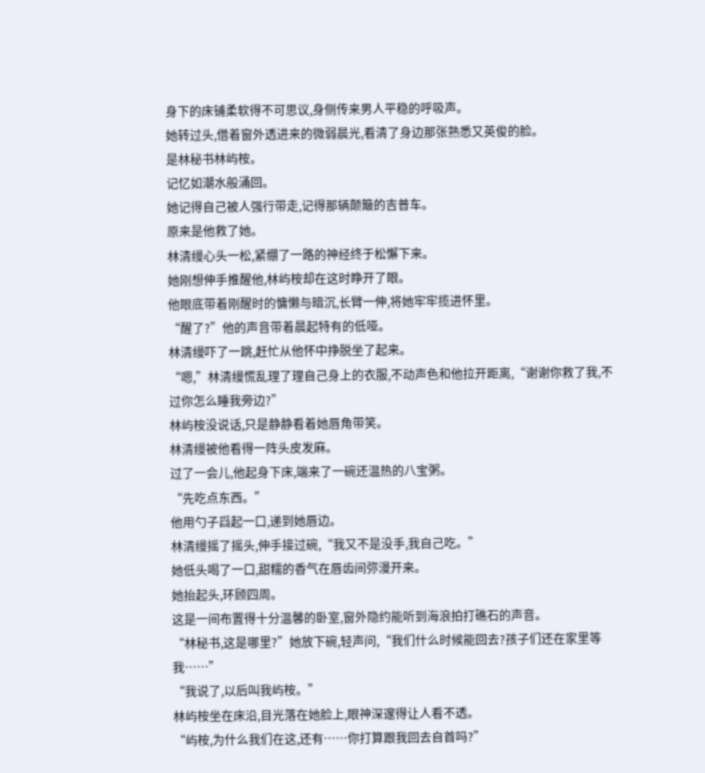身下的床铺柔软得不可思议,身侧传来男人平稳的呼吸声。
她转过头,借着窗外透进来的微弱晨光,看清了身边那张熟悉又英俊的脸。
是林秘书林屿桉。
记忆如潮水般涌回。
她记得自己被人强行带走,记得那辆颠簸的吉普车。
原来是他救了她。
林清缦心头一松,紧绷了一路的神经终于松懈下来。
她刚想伸手推醒他,林屿桉却在这时睁开了眼。
他眼底带着刚醒时的慵懒与暗沉,长臂一伸,将她牢牢揽进怀里。
“醒了?”他的声音带着晨起特有的低哑。
林清缦吓了一跳,赶忙从他怀中挣脱坐了起来。
“嗯,”林清缦慌乱理了理自己身上的衣服,不动声色和他拉开距离,“谢谢你救了我,不过你怎么睡我旁边?”
林屿桉没说话,只是静静看着她唇角带笑。
林清缦被他看得一阵头皮发麻。
过了一会儿,他起身下床,端来了一碗还温热的八宝粥。
“先吃点东西。”
他用勺子舀起一口,递到她唇边。
林清缦摇了摇头,伸手接过碗,“我又不是没手,我自己吃。”
她低头喝了一口,甜糯的香气在唇齿间弥漫开来。
她抬起头,环顾四周。
这是一间布置得十分温馨的卧室,窗外隐约能听到海浪拍打礁石的声音。
“林秘书,这是哪里?”她放下碗,轻声问,“我们什么时候能回去?孩子们还在家里等我……”
“我说了,以后叫我屿桉。”
林屿桉坐在床沿,目光落在她脸上,眼神深邃得让人看不透。
“屿桉,为什么我们在这,还有……你打算跟我回去自首吗?”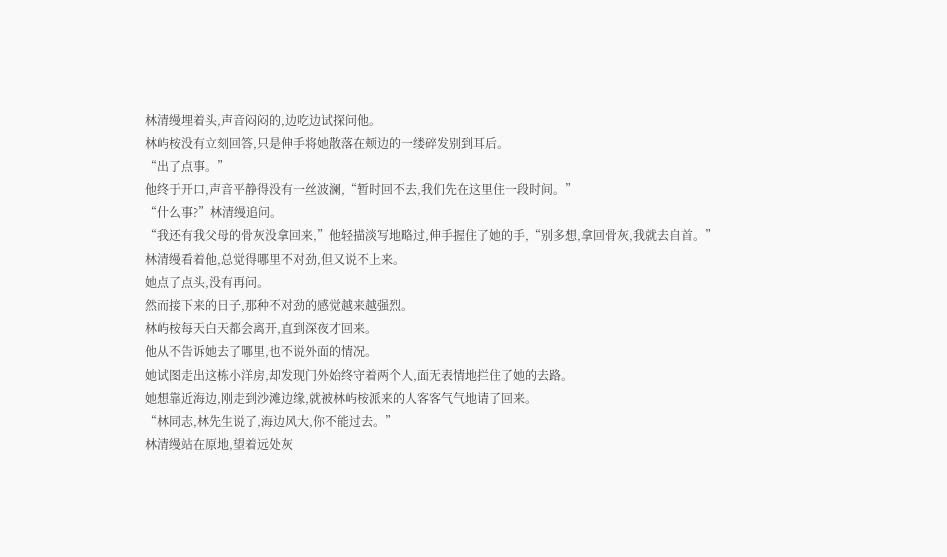林清缦埋着头,声音闷闷的,边吃边试探问他。
林屿桉没有立刻回答,只是伸手将她散落在颊边的一缕碎发别到耳后。
“出了点事。”
他终于开口,声音平静得没有一丝波澜,“暂时回不去,我们先在这里住一段时间。”
“什么事?”林清缦追问。
“我还有我父母的骨灰没拿回来,”他轻描淡写地略过,伸手握住了她的手,“别多想,拿回骨灰,我就去自首。”
林清缦看着他,总觉得哪里不对劲,但又说不上来。
她点了点头,没有再问。
然而接下来的日子,那种不对劲的感觉越来越强烈。
林屿桉每天白天都会离开,直到深夜才回来。
他从不告诉她去了哪里,也不说外面的情况。
她试图走出这栋小洋房,却发现门外始终守着两个人,面无表情地拦住了她的去路。
她想靠近海边,刚走到沙滩边缘,就被林屿桉派来的人客客气气地请了回来。
“林同志,林先生说了,海边风大,你不能过去。”
林清缦站在原地,望着远处灰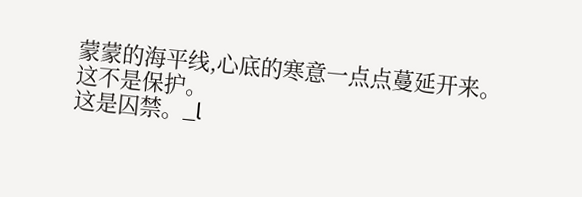蒙蒙的海平线,心底的寒意一点点蔓延开来。
这不是保护。
这是囚禁。_l